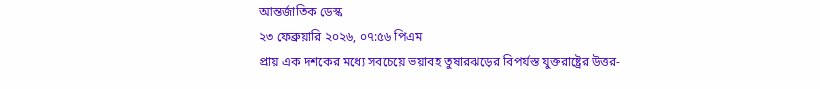আন্তর্জাতিক ডেস্ক
২৩ ফেব্রুয়ারি ২০২৬, ০৭:৫৬ পিএম
প্রায় এক দশকের মধ্যে সবচেয়ে ভয়াবহ তুষারঝড়ের বিপর্যস্ত যুক্তরাষ্ট্রের উত্তর-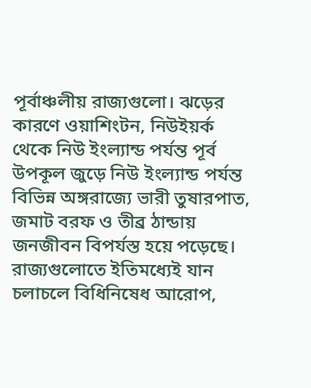পূর্বাঞ্চলীয় রাজ্যগুলো। ঝড়ের কারণে ওয়াশিংটন, নিউইয়র্ক থেকে নিউ ইংল্যান্ড পর্যন্ত পূর্ব উপকূল জুড়ে নিউ ইংল্যান্ড পর্যন্ত বিভিন্ন অঙ্গরাজ্যে ভারী তুষারপাত, জমাট বরফ ও তীব্র ঠান্ডায় জনজীবন বিপর্যস্ত হয়ে পড়েছে। রাজ্যগুলোতে ইতিমধ্যেই যান চলাচলে বিধিনিষেধ আরোপ,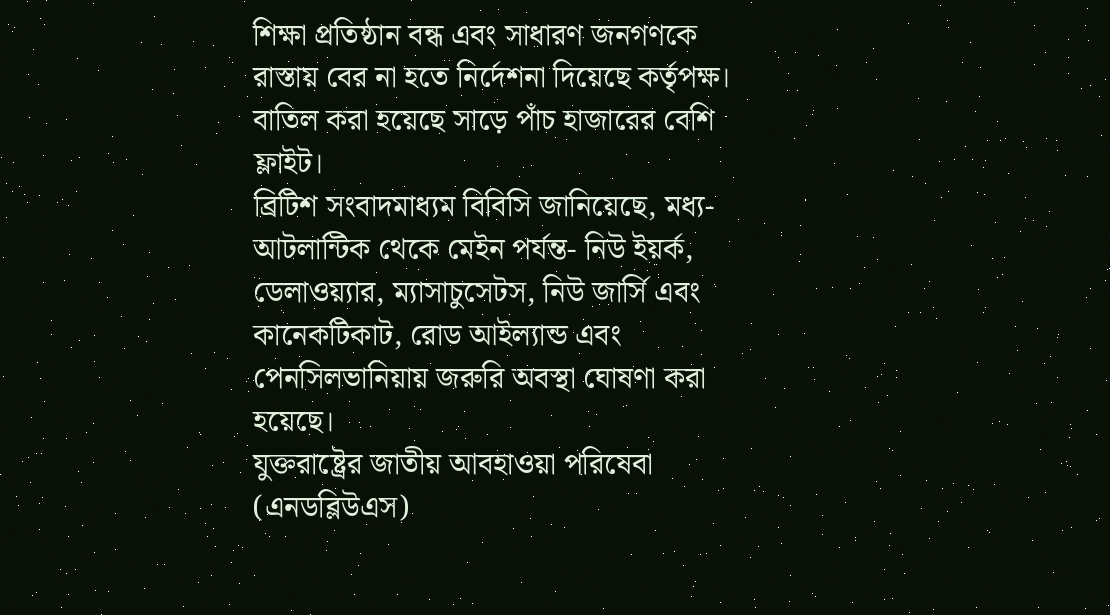শিক্ষা প্রতিষ্ঠান বন্ধ এবং সাধারণ জনগণকে রাস্তায় বের না হতে নির্দেশনা দিয়েছে কর্তৃপক্ষ। বাতিল করা হয়েছে সাড়ে পাঁচ হাজারের বেশি ফ্লাইট।
ব্রিটিশ সংবাদমাধ্যম বিবিসি জানিয়েছে, মধ্য-আটলান্টিক থেকে মেইন পর্যন্ত- নিউ ইয়র্ক, ডেলাওয়্যার, ম্যাসাচুসেটস, নিউ জার্সি এবং কানেকটিকাট, রোড আইল্যান্ড এবং পেনসিলভানিয়ায় জরুরি অবস্থা ঘোষণা করা হয়েছে।
যুক্তরাষ্ট্রের জাতীয় আবহাওয়া পরিষেবা (এনডব্লিউএস)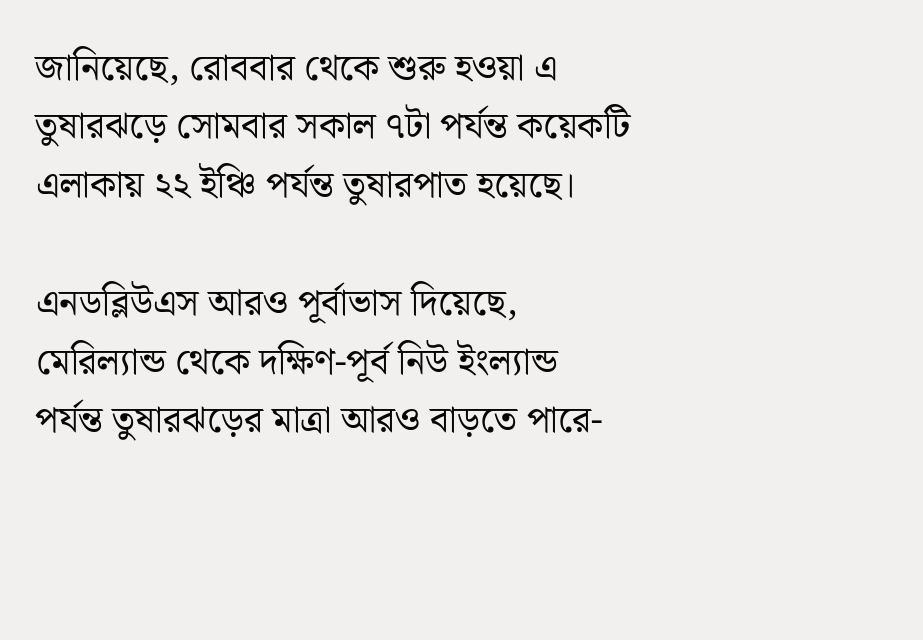জানিয়েছে, রোববার থেকে শুরু হওয়া এ তুষারঝড়ে সোমবার সকাল ৭টা পর্যন্ত কয়েকটি এলাকায় ২২ ইঞ্চি পর্যন্ত তুষারপাত হয়েছে।

এনডব্লিউএস আরও পূর্বাভাস দিয়েছে, মেরিল্যান্ড থেকে দক্ষিণ-পূর্ব নিউ ইংল্যান্ড পর্যন্ত তুষারঝড়ের মাত্রা আরও বাড়তে পারে-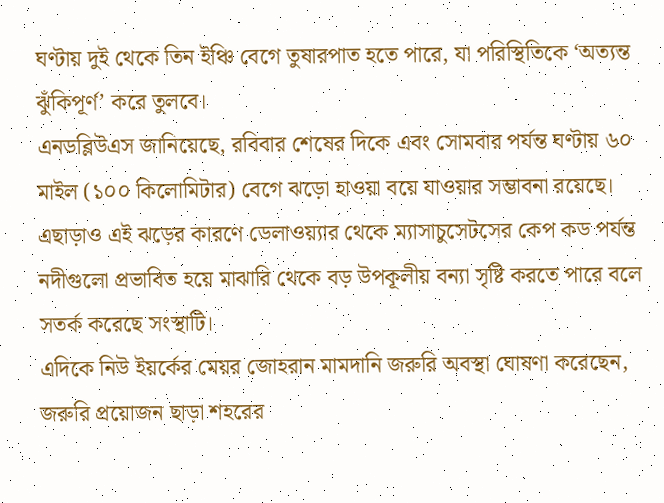ঘণ্টায় দুই থেকে তিন ইঞ্চি বেগে তুষারপাত হতে পারে, যা পরিস্থিতিকে ‘অত্যন্ত ঝুঁকিপূর্ণ’ করে তুলবে।
এনডব্লিউএস জানিয়েছে, রবিবার শেষের দিকে এবং সোমবার পর্যন্ত ঘণ্টায় ৬০ মাইল (১০০ কিলোমিটার) বেগে ঝড়ো হাওয়া বয়ে যাওয়ার সম্ভাবনা রয়েছে। এছাড়াও এই ঝড়ের কারণে ডেলাওয়্যার থেকে ম্যাসাচুসেটসের কেপ কড পর্যন্ত নদীগুলো প্রভাবিত হয়ে মাঝারি থেকে বড় উপকূলীয় বন্যা সৃষ্টি করতে পারে বলে সতর্ক করেছে সংস্থাটি।
এদিকে নিউ ইয়র্কের মেয়র জোহরান মামদানি জরুরি অবস্থা ঘোষণা করেছেন, জরুরি প্রয়োজন ছাড়া শহরের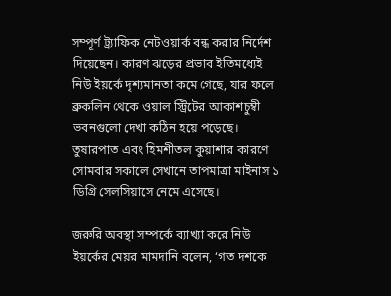সম্পূর্ণ ট্র্যাফিক নেটওয়ার্ক বন্ধ করার নির্দেশ দিয়েছেন। কারণ ঝড়ের প্রভাব ইতিমধ্যেই নিউ ইয়র্কে দৃশ্যমানতা কমে গেছে, যার ফলে ব্রুকলিন থেকে ওয়াল স্ট্রিটের আকাশচুম্বী ভবনগুলো দেখা কঠিন হয়ে পড়েছে। তুষারপাত এবং হিমশীতল কুয়াশার কারণে সোমবার সকালে সেখানে তাপমাত্রা মাইনাস ১ ডিগ্রি সেলসিয়াসে নেমে এসেছে।

জরুরি অবস্থা সম্পর্কে ব্যাখ্যা করে নিউ ইয়র্কের মেয়র মামদানি বলেন, ‘গত দশকে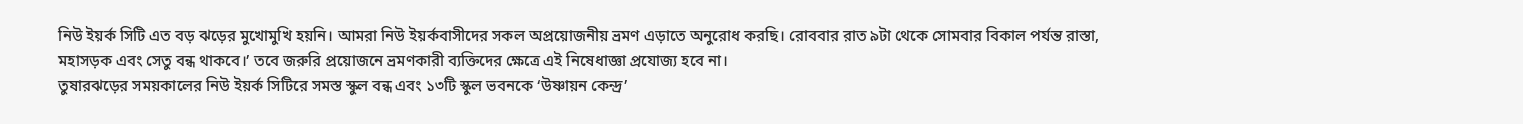নিউ ইয়র্ক সিটি এত বড় ঝড়ের মুখোমুখি হয়নি। আমরা নিউ ইয়র্কবাসীদের সকল অপ্রয়োজনীয় ভ্রমণ এড়াতে অনুরোধ করছি। রোববার রাত ৯টা থেকে সোমবার বিকাল পর্যন্ত রাস্তা, মহাসড়ক এবং সেতু বন্ধ থাকবে।’ তবে জরুরি প্রয়োজনে ভ্রমণকারী ব্যক্তিদের ক্ষেত্রে এই নিষেধাজ্ঞা প্রযোজ্য হবে না।
তুষারঝড়ের সময়কালের নিউ ইয়র্ক সিটিরে সমস্ত স্কুল বন্ধ এবং ১৩টি স্কুল ভবনকে ‘উষ্ণায়ন কেন্দ্র’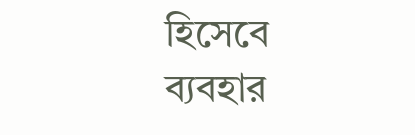হিসেবে ব্যবহার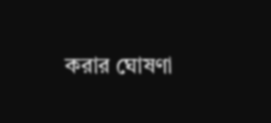করার ঘোষণা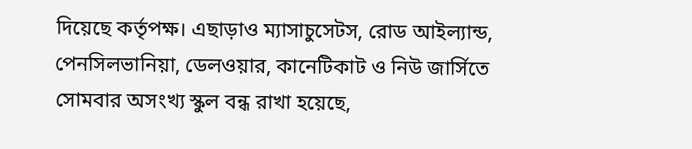দিয়েছে কর্তৃপক্ষ। এছাড়াও ম্যাসাচুসেটস, রোড আইল্যান্ড, পেনসিলভানিয়া, ডেলওয়ার, কানেটিকাট ও নিউ জার্সিতে সোমবার অসংখ্য স্কুল বন্ধ রাখা হয়েছে,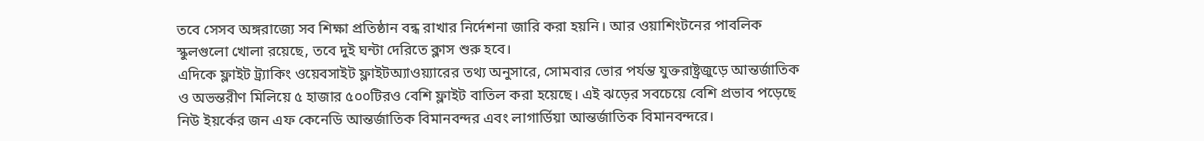তবে সেসব অঙ্গরাজ্যে সব শিক্ষা প্রতিষ্ঠান বন্ধ রাখার নির্দেশনা জারি করা হয়নি। আর ওয়াশিংটনের পাবলিক স্কুলগুলো খোলা রয়েছে, তবে দুই ঘন্টা দেরিতে ক্লাস শুরু হবে।
এদিকে ফ্লাইট ট্র্যাকিং ওয়েবসাইট ফ্লাইটঅ্যাওয়্যারের তথ্য অনুসারে, সোমবার ভোর পর্যন্ত যুক্তরাষ্ট্রজুড়ে আন্তর্জাতিক ও অভন্তরীণ মিলিয়ে ৫ হাজার ৫০০টিরও বেশি ফ্লাইট বাতিল করা হয়েছে। এই ঝড়ের সবচেয়ে বেশি প্রভাব পড়েছে নিউ ইয়র্কের জন এফ কেনেডি আন্তর্জাতিক বিমানবন্দর এবং লাগার্ডিয়া আন্তর্জাতিক বিমানবন্দরে।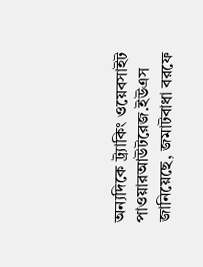অন্যদিকে ট্র্যাকিং ওয়েবসাইট পাওয়ারআউটরেজ.ইউএস জানিয়েছে, জমাটবাধা বরফে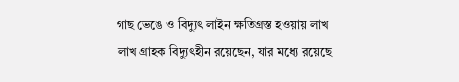গাছ ভেঙে ও বিদ্যুৎ লাইন ক্ষতিগ্রস্ত হওয়ায় লাখ লাখ গ্রাহক বিদ্যুৎহীন রয়েছেন, যার মধ্যে রয়েছে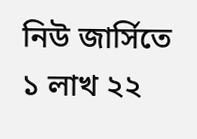নিউ জার্সিতে ১ লাখ ২২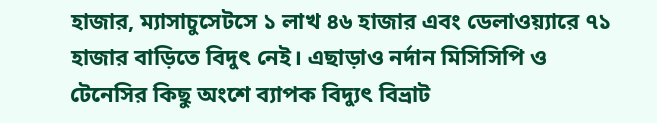হাজার, ম্যাসাচুসেটসে ১ লাখ ৪৬ হাজার এবং ডেলাওয়্যারে ৭১ হাজার বাড়িতে বিদুৎ নেই। এছাড়াও নর্দান মিসিসিপি ও টেনেসির কিছু অংশে ব্যাপক বিদ্যুৎ বিভ্রাট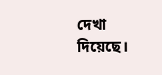দেখা দিয়েছে।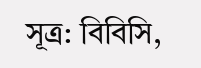সূত্র: বিবিসি,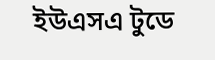ইউএসএ টুডে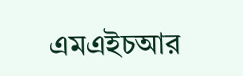এমএইচআর